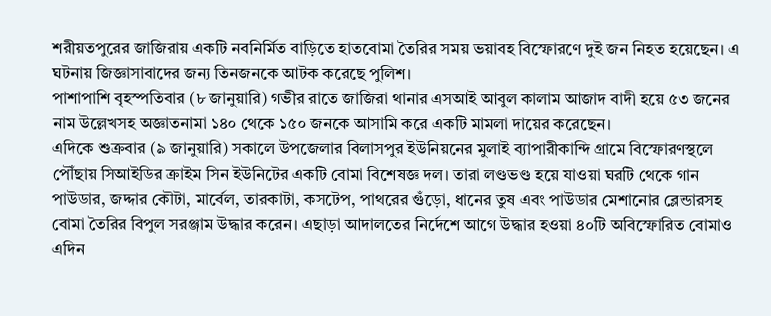শরীয়তপুরের জাজিরায় একটি নবনির্মিত বাড়িতে হাতবোমা তৈরির সময় ভয়াবহ বিস্ফোরণে দুই জন নিহত হয়েছেন। এ ঘটনায় জিজ্ঞাসাবাদের জন্য তিনজনকে আটক করেছে পুলিশ।
পাশাপাশি বৃহস্পতিবার (৮ জানুয়ারি) গভীর রাতে জাজিরা থানার এসআই আবুল কালাম আজাদ বাদী হয়ে ৫৩ জনের নাম উল্লেখসহ অজ্ঞাতনামা ১৪০ থেকে ১৫০ জনকে আসামি করে একটি মামলা দায়ের করেছেন।
এদিকে শুক্রবার (৯ জানুয়ারি) সকালে উপজেলার বিলাসপুর ইউনিয়নের মুলাই ব্যাপারীকান্দি গ্রামে বিস্ফোরণস্থলে পৌঁছায় সিআইডির ক্রাইম সিন ইউনিটের একটি বোমা বিশেষজ্ঞ দল। তারা লণ্ডভণ্ড হয়ে যাওয়া ঘরটি থেকে গান পাউডার, জদ্দার কৌটা, মার্বেল, তারকাটা, কসটেপ, পাথরের গুঁড়ো, ধানের তুষ এবং পাউডার মেশানোর ব্লেন্ডারসহ বোমা তৈরির বিপুল সরঞ্জাম উদ্ধার করেন। এছাড়া আদালতের নির্দেশে আগে উদ্ধার হওয়া ৪০টি অবিস্ফোরিত বোমাও এদিন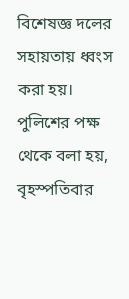বিশেষজ্ঞ দলের সহায়তায় ধ্বংস করা হয়।
পুলিশের পক্ষ থেকে বলা হয়, বৃহস্পতিবার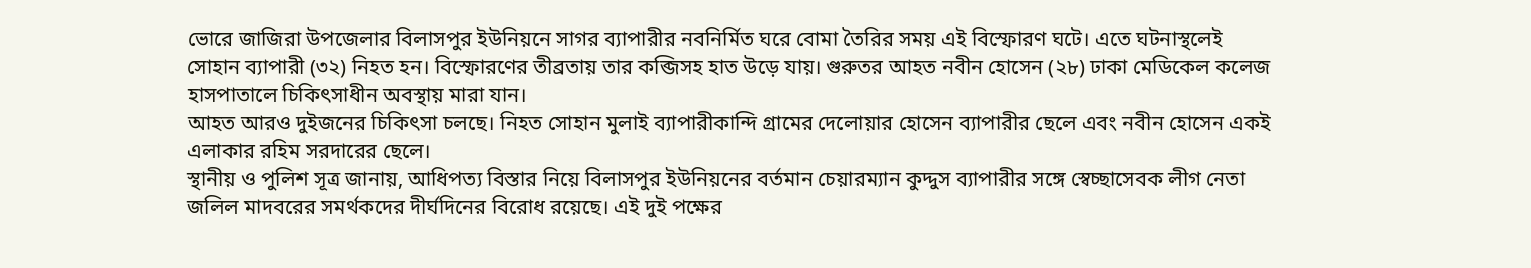ভোরে জাজিরা উপজেলার বিলাসপুর ইউনিয়নে সাগর ব্যাপারীর নবনির্মিত ঘরে বোমা তৈরির সময় এই বিস্ফোরণ ঘটে। এতে ঘটনাস্থলেই সোহান ব্যাপারী (৩২) নিহত হন। বিস্ফোরণের তীব্রতায় তার কব্জিসহ হাত উড়ে যায়। গুরুতর আহত নবীন হোসেন (২৮) ঢাকা মেডিকেল কলেজ হাসপাতালে চিকিৎসাধীন অবস্থায় মারা যান।
আহত আরও দুইজনের চিকিৎসা চলছে। নিহত সোহান মুলাই ব্যাপারীকান্দি গ্রামের দেলোয়ার হোসেন ব্যাপারীর ছেলে এবং নবীন হোসেন একই এলাকার রহিম সরদারের ছেলে।
স্থানীয় ও পুলিশ সূত্র জানায়, আধিপত্য বিস্তার নিয়ে বিলাসপুর ইউনিয়নের বর্তমান চেয়ারম্যান কুদ্দুস ব্যাপারীর সঙ্গে স্বেচ্ছাসেবক লীগ নেতা জলিল মাদবরের সমর্থকদের দীর্ঘদিনের বিরোধ রয়েছে। এই দুই পক্ষের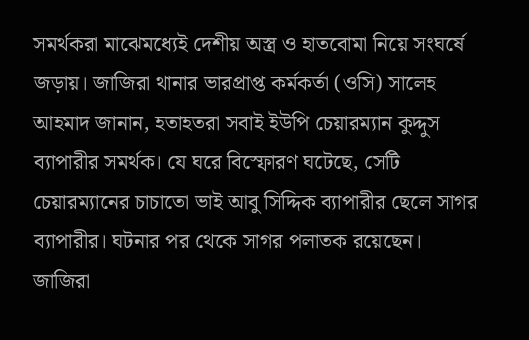সমর্থকরা মাঝেমধ্যেই দেশীয় অস্ত্র ও হাতবোমা নিয়ে সংঘর্ষে জড়ায়। জাজিরা থানার ভারপ্রাপ্ত কর্মকর্তা (ওসি) সালেহ আহমাদ জানান, হতাহতরা সবাই ইউপি চেয়ারম্যান কুদ্দুস ব্যাপারীর সমর্থক। যে ঘরে বিস্ফোরণ ঘটেছে, সেটি চেয়ারম্যানের চাচাতো ভাই আবু সিদ্দিক ব্যাপারীর ছেলে সাগর ব্যাপারীর। ঘটনার পর থেকে সাগর পলাতক রয়েছেন।
জাজিরা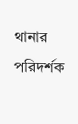থানার পরিদর্শক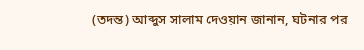(তদন্ত) আব্দুস সালাম দেওয়ান জানান, ঘটনার পর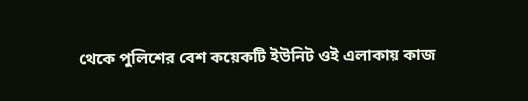থেকে পুলিশের বেশ কয়েকটি ইউনিট ওই এলাকায় কাজ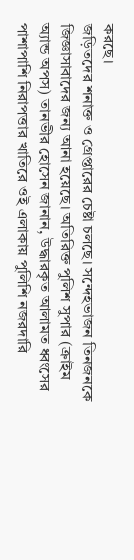করছে।
জড়িতদের শনাক্ত ও গ্রেপ্তারের চেষ্টা চলছে। সন্দেহভাজন তিনজনকে জিজ্ঞাসাবাদের জন্য আনা হয়েছে। অতিরিক্ত পুলিশ সুপার (ক্রাইম অ্যান্ড অপস) তানভীর হোসেন জানান, উদ্ধারকৃত আলামত ধ্বংসের পাশাপাশি নিরাপত্তার খাতিরে ওই এলাকায় পুলিশি নজরদারি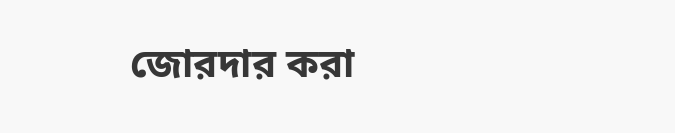জোরদার করা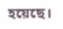হয়েছে।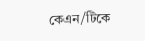কেএন/টিকে